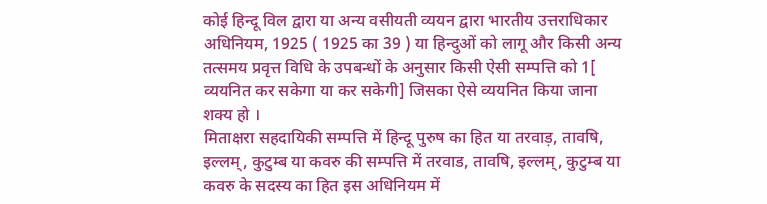कोई हिन्दू विल द्वारा या अन्य वसीयती व्ययन द्वारा भारतीय उत्तराधिकार अधिनियम, 1925 ( 1925 का 39 ) या हिन्दुओं को लागू और किसी अन्य तत्समय प्रवृत्त विधि के उपबन्धों के अनुसार किसी ऐसी सम्पत्ति को 1[ व्ययनित कर सकेगा या कर सकेगी] जिसका ऐसे व्ययनित किया जाना शक्य हो ।
मिताक्षरा सहदायिकी सम्पत्ति में हिन्दू पुरुष का हित या तरवाड़, तावषि, इल्लम्, कुटुम्ब या कवरु की सम्पत्ति में तरवाड, तावषि, इल्लम्, कुटुम्ब या कवरु के सदस्य का हित इस अधिनियम में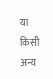या किसी अन्य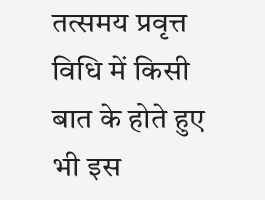तत्समय प्रवृत्त विधि में किसी बात के होते हुए भी इस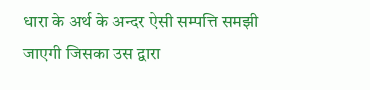धारा के अर्थ के अन्दर ऐसी सम्पत्ति समझी जाएगी जिसका उस द्वारा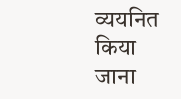व्ययनित किया जाना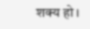शक्य हो।